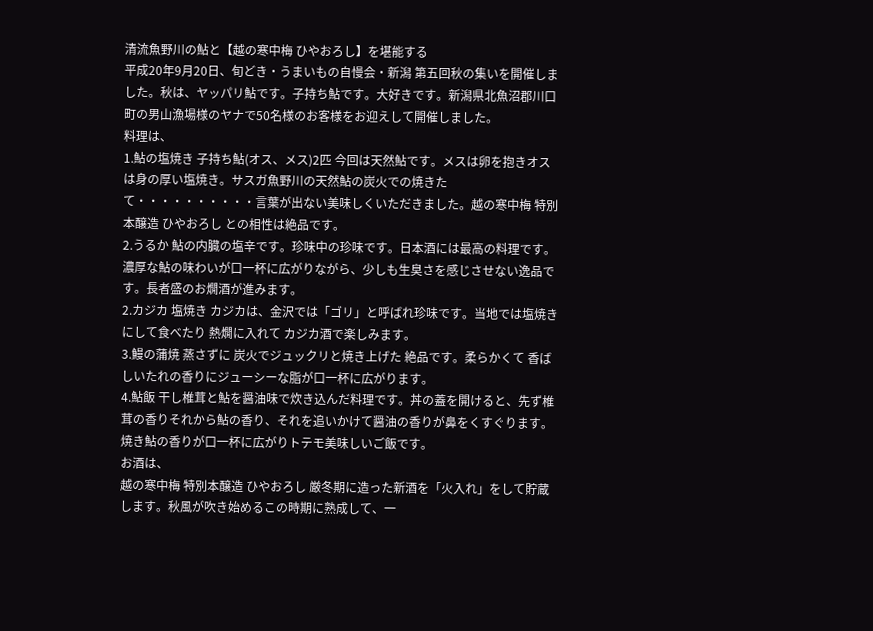清流魚野川の鮎と【越の寒中梅 ひやおろし】を堪能する
平成20年9月20日、旬どき・うまいもの自慢会・新潟 第五回秋の集いを開催しました。秋は、ヤッパリ鮎です。子持ち鮎です。大好きです。新潟県北魚沼郡川口町の男山漁場様のヤナで50名様のお客様をお迎えして開催しました。
料理は、
1.鮎の塩焼き 子持ち鮎(オス、メス)2匹 今回は天然鮎です。メスは卵を抱きオスは身の厚い塩焼き。サスガ魚野川の天然鮎の炭火での焼きたて・・・・・・・・・・言葉が出ない美味しくいただきました。越の寒中梅 特別本醸造 ひやおろし との相性は絶品です。
2.うるか 鮎の内臓の塩辛です。珍味中の珍味です。日本酒には最高の料理です。濃厚な鮎の味わいが口一杯に広がりながら、少しも生臭さを感じさせない逸品です。長者盛のお燗酒が進みます。
2.カジカ 塩焼き カジカは、金沢では「ゴリ」と呼ばれ珍味です。当地では塩焼きにして食べたり 熱燗に入れて カジカ酒で楽しみます。
3.鰻の蒲焼 蒸さずに 炭火でジュックリと焼き上げた 絶品です。柔らかくて 香ばしいたれの香りにジューシーな脂が口一杯に広がります。
4.鮎飯 干し椎茸と鮎を醤油味で炊き込んだ料理です。丼の蓋を開けると、先ず椎茸の香りそれから鮎の香り、それを追いかけて醤油の香りが鼻をくすぐります。焼き鮎の香りが口一杯に広がりトテモ美味しいご飯です。
お酒は、
越の寒中梅 特別本醸造 ひやおろし 厳冬期に造った新酒を「火入れ」をして貯蔵します。秋風が吹き始めるこの時期に熟成して、一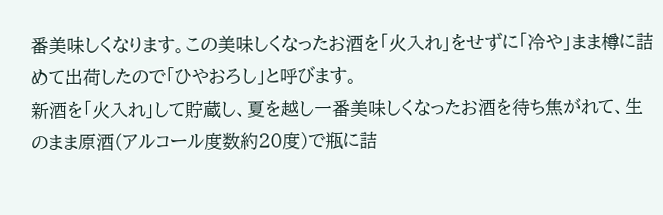番美味しくなります。この美味しくなったお酒を「火入れ」をせずに「冷や」まま樽に詰めて出荷したので「ひやおろし」と呼びます。
新酒を「火入れ」して貯蔵し、夏を越し一番美味しくなったお酒を待ち焦がれて、生のまま原酒(アルコール度数約20度)で瓶に詰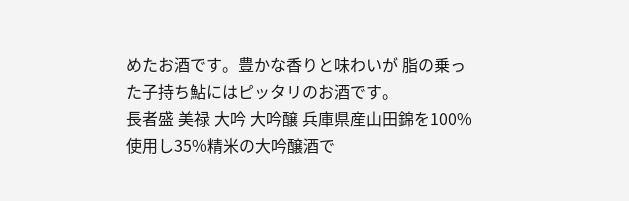めたお酒です。豊かな香りと味わいが 脂の乗った子持ち鮎にはピッタリのお酒です。
長者盛 美禄 大吟 大吟醸 兵庫県産山田錦を100%使用し35%精米の大吟醸酒で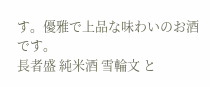す。優雅で上品な味わいのお酒です。
長者盛 純米酒 雪輪文 と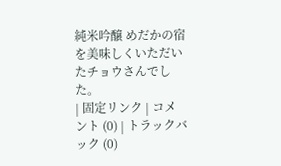純米吟醸 めだかの宿 を美味しくいただいたチョウさんでした。
| 固定リンク | コメント (0) | トラックバック (0)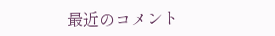最近のコメント